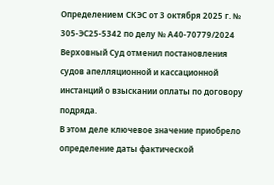Определением СКЭС от 3 октября 2025 г. № 305-ЭС25-5342 по делу № А40-70779/2024 Верховный Суд отменил постановления судов апелляционной и кассационной инстанций о взыскании оплаты по договору подряда.
В этом деле ключевое значение приобрело определение даты фактической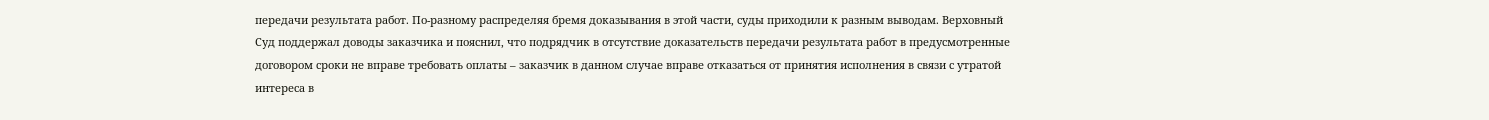передачи результата работ. По-разному распределяя бремя доказывания в этой части, суды приходили к разным выводам. Верховный Суд поддержал доводы заказчика и пояснил, что подрядчик в отсутствие доказательств передачи результата работ в предусмотренные договором сроки не вправе требовать оплаты – заказчик в данном случае вправе отказаться от принятия исполнения в связи с утратой интереса в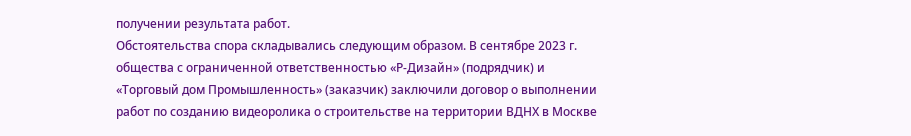получении результата работ.
Обстоятельства спора складывались следующим образом. В сентябре 2023 г. общества с ограниченной ответственностью «Р-Дизайн» (подрядчик) и «Торговый дом Промышленность» (заказчик) заключили договор о выполнении работ по созданию видеоролика о строительстве на территории ВДНХ в Москве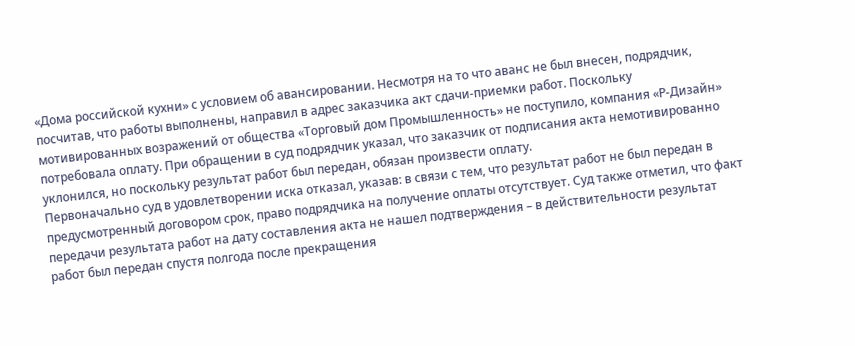«Дома российской кухни» с условием об авансировании. Несмотря на то что аванс не был внесен, подрядчик, посчитав, что работы выполнены, направил в адрес заказчика акт сдачи-приемки работ. Поскольку мотивированных возражений от общества «Торговый дом Промышленность» не поступило, компания «Р-Дизайн» потребовала оплату. При обращении в суд подрядчик указал, что заказчик от подписания акта немотивированно уклонился, но поскольку результат работ был передан, обязан произвести оплату.
Первоначально суд в удовлетворении иска отказал, указав: в связи с тем, что результат работ не был передан в предусмотренный договором срок, право подрядчика на получение оплаты отсутствует. Суд также отметил, что факт передачи результата работ на дату составления акта не нашел подтверждения – в действительности результат работ был передан спустя полгода после прекращения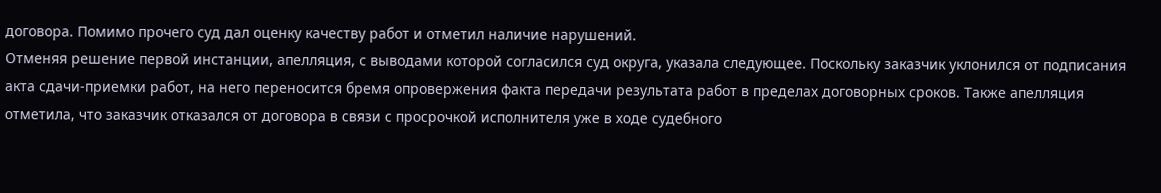договора. Помимо прочего суд дал оценку качеству работ и отметил наличие нарушений.
Отменяя решение первой инстанции, апелляция, с выводами которой согласился суд округа, указала следующее. Поскольку заказчик уклонился от подписания акта сдачи-приемки работ, на него переносится бремя опровержения факта передачи результата работ в пределах договорных сроков. Также апелляция отметила, что заказчик отказался от договора в связи с просрочкой исполнителя уже в ходе судебного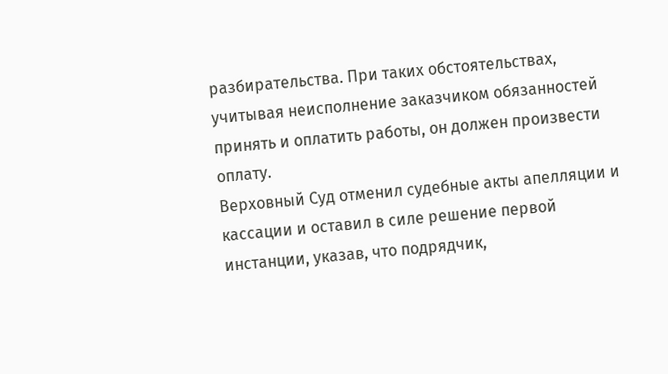разбирательства. При таких обстоятельствах, учитывая неисполнение заказчиком обязанностей принять и оплатить работы, он должен произвести оплату.
Верховный Суд отменил судебные акты апелляции и кассации и оставил в силе решение первой инстанции, указав, что подрядчик,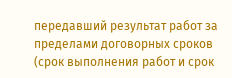передавший результат работ за пределами договорных сроков (срок выполнения работ и срок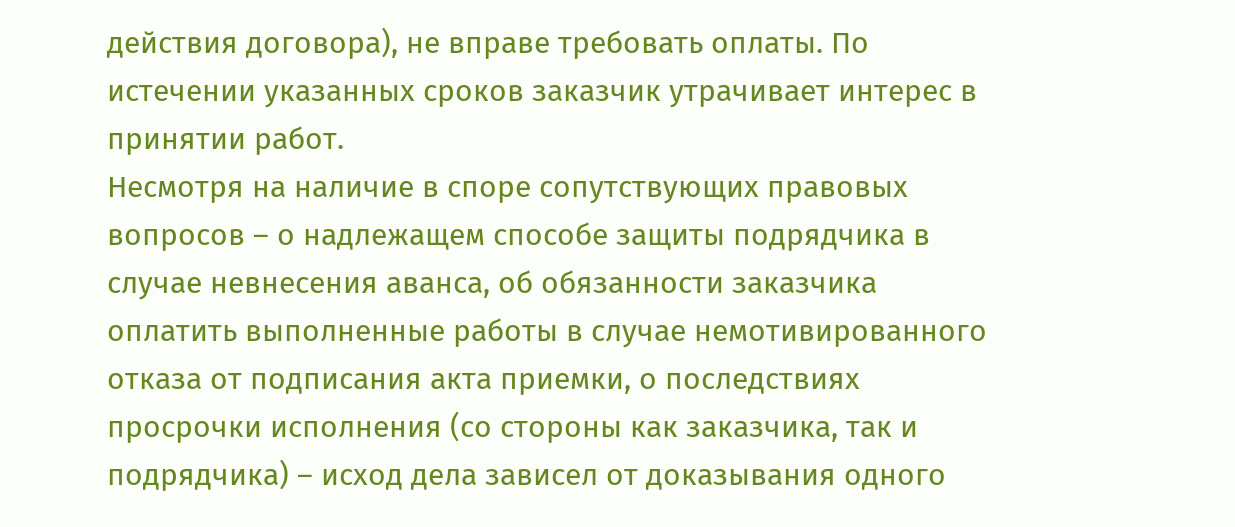действия договора), не вправе требовать оплаты. По истечении указанных сроков заказчик утрачивает интерес в принятии работ.
Несмотря на наличие в споре сопутствующих правовых вопросов – о надлежащем способе защиты подрядчика в случае невнесения аванса, об обязанности заказчика оплатить выполненные работы в случае немотивированного отказа от подписания акта приемки, о последствиях просрочки исполнения (со стороны как заказчика, так и подрядчика) – исход дела зависел от доказывания одного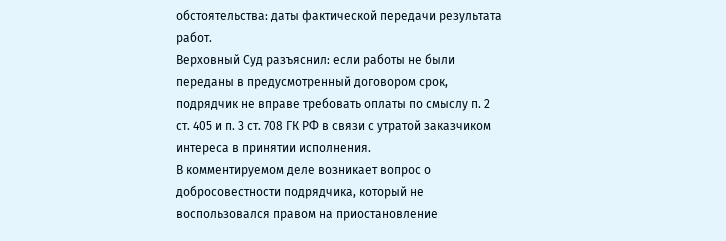обстоятельства: даты фактической передачи результата работ.
Верховный Суд разъяснил: если работы не были переданы в предусмотренный договором срок, подрядчик не вправе требовать оплаты по смыслу п. 2 ст. 405 и п. 3 ст. 708 ГК РФ в связи с утратой заказчиком интереса в принятии исполнения.
В комментируемом деле возникает вопрос о добросовестности подрядчика, который не воспользовался правом на приостановление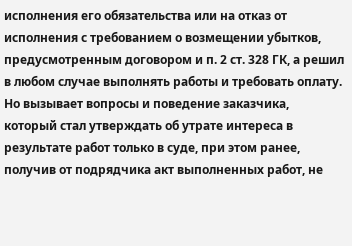исполнения его обязательства или на отказ от исполнения с требованием о возмещении убытков, предусмотренным договором и п. 2 ст. 328 ГК, а решил в любом случае выполнять работы и требовать оплату. Но вызывает вопросы и поведение заказчика, который стал утверждать об утрате интереса в результате работ только в суде, при этом ранее, получив от подрядчика акт выполненных работ, не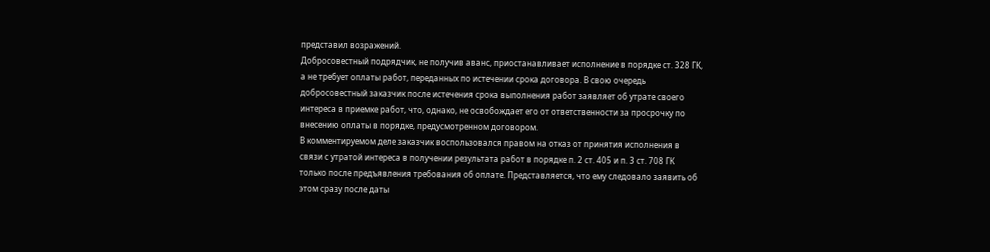представил возражений.
Добросовестный подрядчик, не получив аванс, приостанавливает исполнение в порядке ст. 328 ГК, а не требует оплаты работ, переданных по истечении срока договора. В свою очередь добросовестный заказчик после истечения срока выполнения работ заявляет об утрате своего интереса в приемке работ, что, однако, не освобождает его от ответственности за просрочку по внесению оплаты в порядке, предусмотренном договором.
В комментируемом деле заказчик воспользовался правом на отказ от принятия исполнения в связи с утратой интереса в получении результата работ в порядке п. 2 ст. 405 и п. 3 ст. 708 ГК только после предъявления требования об оплате. Представляется, что ему следовало заявить об этом сразу после даты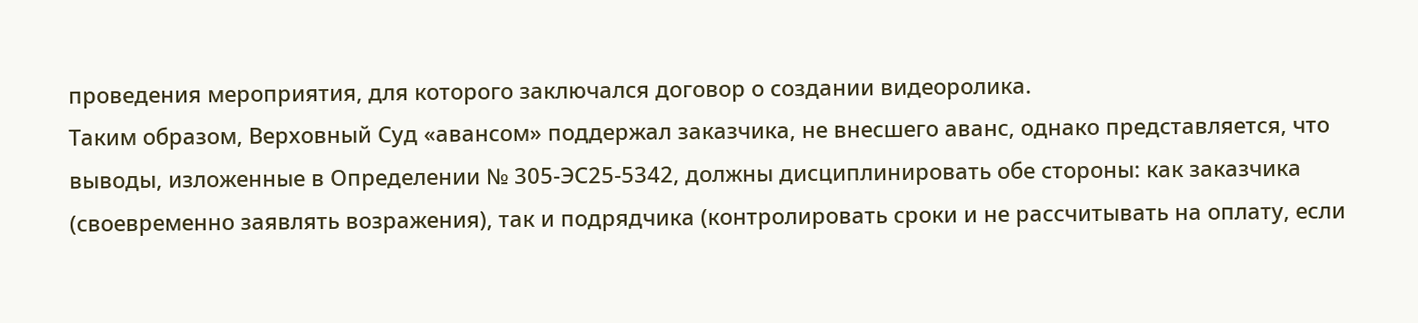проведения мероприятия, для которого заключался договор о создании видеоролика.
Таким образом, Верховный Суд «авансом» поддержал заказчика, не внесшего аванс, однако представляется, что выводы, изложенные в Определении № 305-ЭС25-5342, должны дисциплинировать обе стороны: как заказчика (своевременно заявлять возражения), так и подрядчика (контролировать сроки и не рассчитывать на оплату, если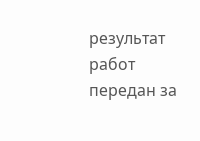результат работ передан за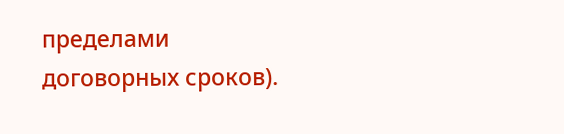пределами договорных сроков).